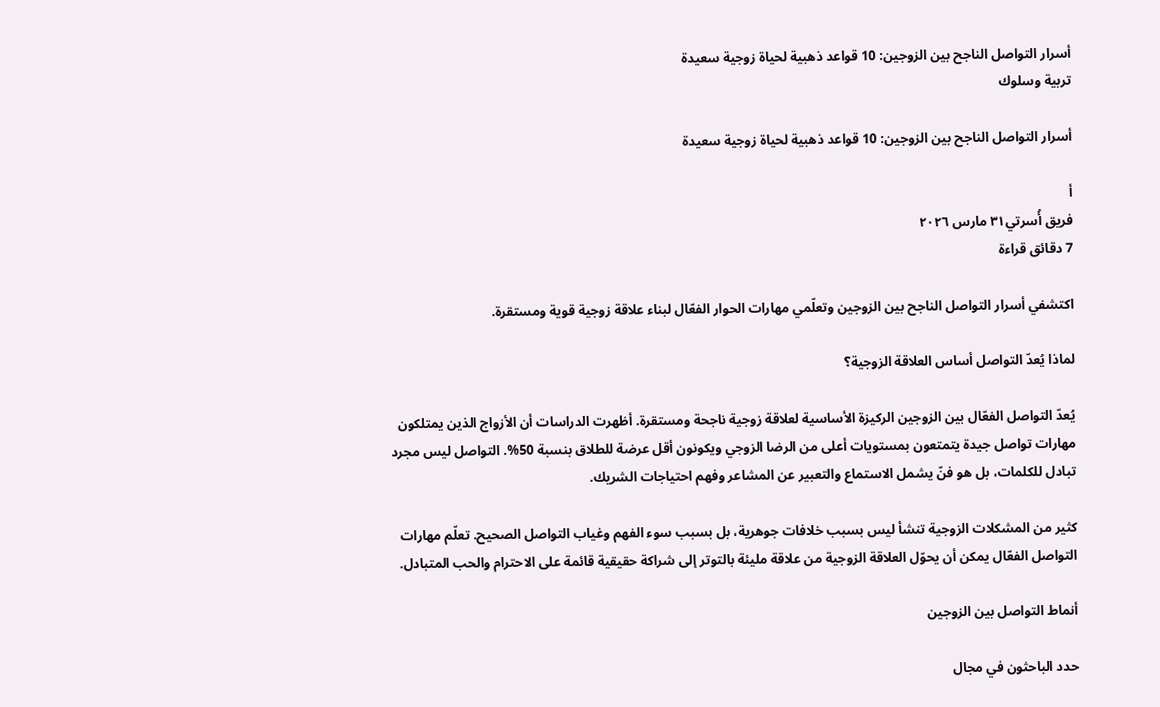أسرار التواصل الناجح بين الزوجين: 10 قواعد ذهبية لحياة زوجية سعيدة
تربية وسلوك

أسرار التواصل الناجح بين الزوجين: 10 قواعد ذهبية لحياة زوجية سعيدة

أ
فريق أُسرتي٣١ مارس ٢٠٢٦
7 دقائق قراءة

اكتشفي أسرار التواصل الناجح بين الزوجين وتعلّمي مهارات الحوار الفعّال لبناء علاقة زوجية قوية ومستقرة.

لماذا يُعدّ التواصل أساس العلاقة الزوجية؟

يُعدّ التواصل الفعّال بين الزوجين الركيزة الأساسية لعلاقة زوجية ناجحة ومستقرة. أظهرت الدراسات أن الأزواج الذين يمتلكون مهارات تواصل جيدة يتمتعون بمستويات أعلى من الرضا الزوجي ويكونون أقل عرضة للطلاق بنسبة 50%. التواصل ليس مجرد تبادل للكلمات، بل هو فنّ يشمل الاستماع والتعبير عن المشاعر وفهم احتياجات الشريك.

كثير من المشكلات الزوجية تنشأ ليس بسبب خلافات جوهرية، بل بسبب سوء الفهم وغياب التواصل الصحيح. تعلّم مهارات التواصل الفعّال يمكن أن يحوّل العلاقة الزوجية من علاقة مليئة بالتوتر إلى شراكة حقيقية قائمة على الاحترام والحب المتبادل.

أنماط التواصل بين الزوجين

حدد الباحثون في مجال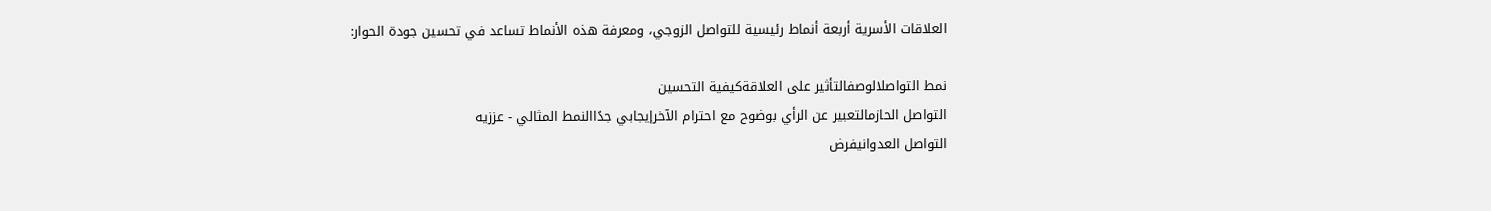العلاقات الأسرية أربعة أنماط رئيسية للتواصل الزوجي، ومعرفة هذه الأنماط تساعد في تحسين جودة الحوار:

نمط التواصلالوصفالتأثير على العلاقةكيفية التحسين
التواصل الحازمالتعبير عن الرأي بوضوح مع احترام الآخرإيجابي جدًاالنمط المثالي - عززيه
التواصل العدوانيفرض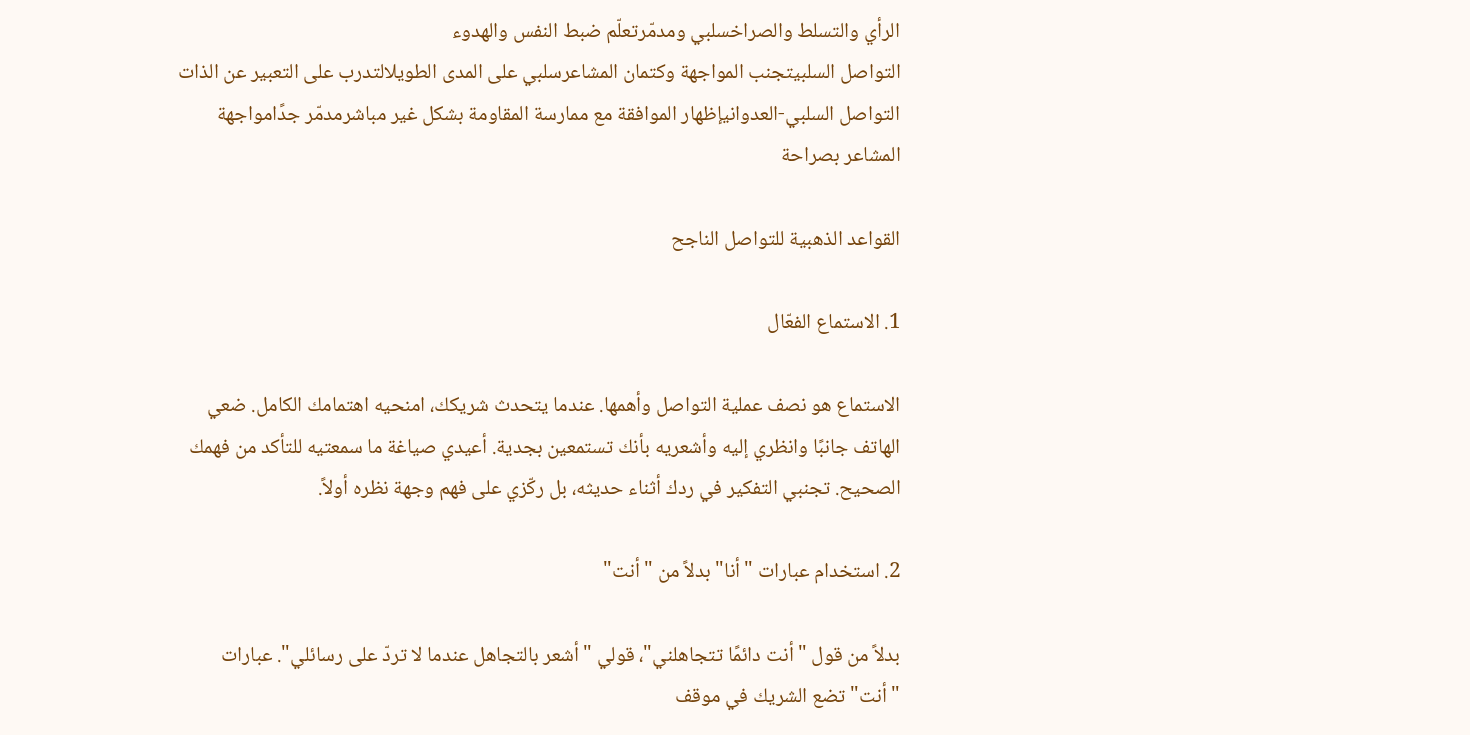الرأي والتسلط والصراخسلبي ومدمّرتعلّم ضبط النفس والهدوء
التواصل السلبيتجنب المواجهة وكتمان المشاعرسلبي على المدى الطويلالتدرب على التعبير عن الذات
التواصل السلبي-العدوانيإظهار الموافقة مع ممارسة المقاومة بشكل غير مباشرمدمّر جدًامواجهة المشاعر بصراحة

القواعد الذهبية للتواصل الناجح

1. الاستماع الفعّال

الاستماع هو نصف عملية التواصل وأهمها. عندما يتحدث شريكك، امنحيه اهتمامك الكامل. ضعي الهاتف جانبًا وانظري إليه وأشعريه بأنك تستمعين بجدية. أعيدي صياغة ما سمعتيه للتأكد من فهمك الصحيح. تجنبي التفكير في ردك أثناء حديثه، بل ركّزي على فهم وجهة نظره أولاً.

2. استخدام عبارات "أنا" بدلاً من "أنت"

بدلاً من قول "أنت دائمًا تتجاهلني"، قولي "أشعر بالتجاهل عندما لا تردّ على رسائلي". عبارات "أنت" تضع الشريك في موقف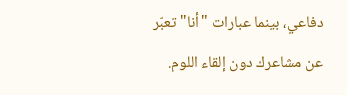دفاعي، بينما عبارات "أنا" تعبّر عن مشاعرك دون إلقاء اللوم.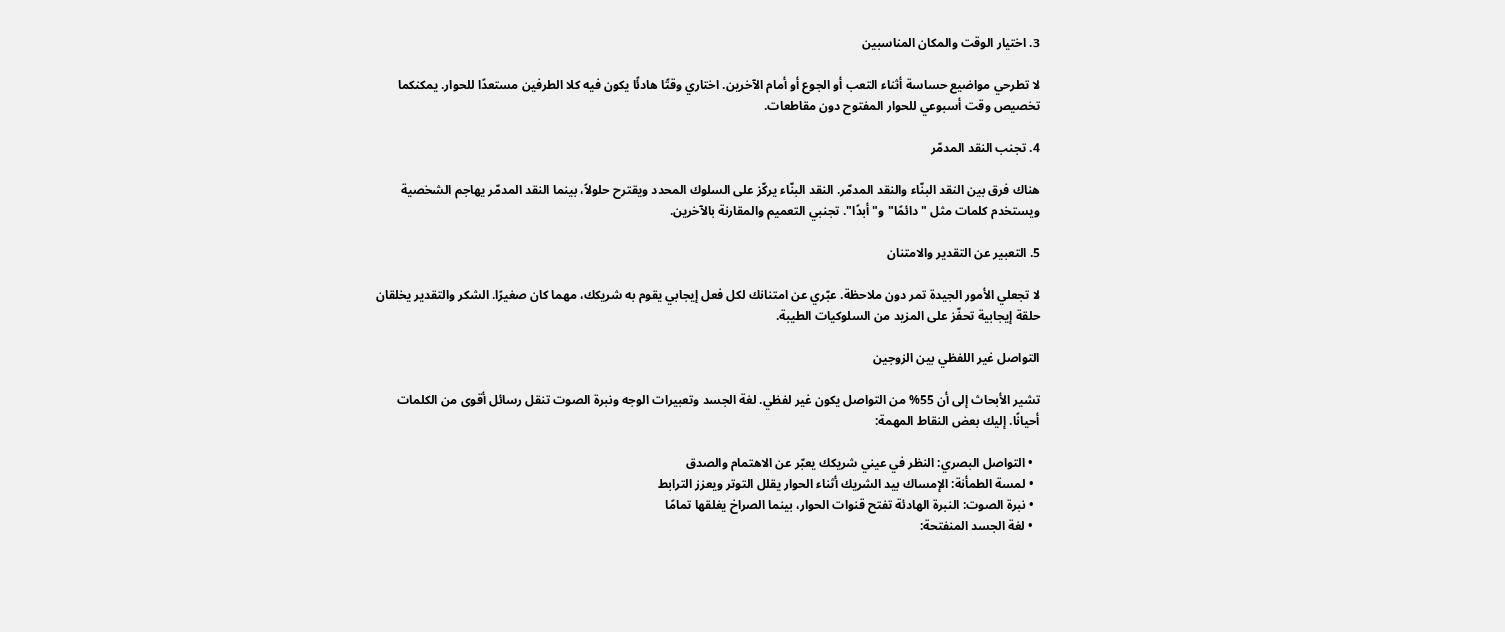3. اختيار الوقت والمكان المناسبين

لا تطرحي مواضيع حساسة أثناء التعب أو الجوع أو أمام الآخرين. اختاري وقتًا هادئًا يكون فيه كلا الطرفين مستعدًا للحوار. يمكنكما تخصيص وقت أسبوعي للحوار المفتوح دون مقاطعات.

4. تجنب النقد المدمّر

هناك فرق بين النقد البنّاء والنقد المدمّر. النقد البنّاء يركّز على السلوك المحدد ويقترح حلولاً، بينما النقد المدمّر يهاجم الشخصية ويستخدم كلمات مثل "دائمًا" و"أبدًا". تجنبي التعميم والمقارنة بالآخرين.

5. التعبير عن التقدير والامتنان

لا تجعلي الأمور الجيدة تمر دون ملاحظة. عبّري عن امتنانك لكل فعل إيجابي يقوم به شريكك، مهما كان صغيرًا. الشكر والتقدير يخلقان حلقة إيجابية تحفّز على المزيد من السلوكيات الطيبة.

التواصل غير اللفظي بين الزوجين

تشير الأبحاث إلى أن 55% من التواصل يكون غير لفظي. لغة الجسد وتعبيرات الوجه ونبرة الصوت تنقل رسائل أقوى من الكلمات أحيانًا. إليك بعض النقاط المهمة:

  • التواصل البصري: النظر في عيني شريكك يعبّر عن الاهتمام والصدق
  • لمسة الطمأنة: الإمساك بيد الشريك أثناء الحوار يقلل التوتر ويعزز الترابط
  • نبرة الصوت: النبرة الهادئة تفتح قنوات الحوار، بينما الصراخ يغلقها تمامًا
  • لغة الجسد المنفتحة: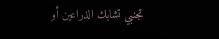تجنبي تشابك الذراعين أو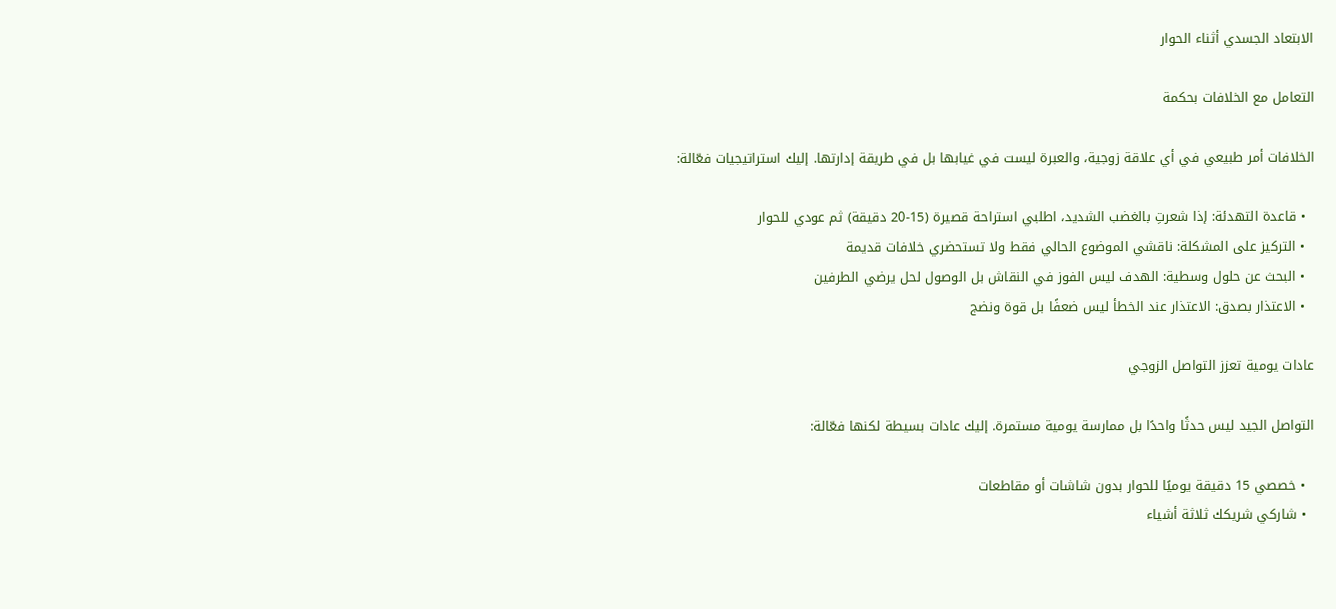الابتعاد الجسدي أثناء الحوار

التعامل مع الخلافات بحكمة

الخلافات أمر طبيعي في أي علاقة زوجية، والعبرة ليست في غيابها بل في طريقة إدارتها. إليك استراتيجيات فعّالة:

  • قاعدة التهدئة: إذا شعرتِ بالغضب الشديد، اطلبي استراحة قصيرة (15-20 دقيقة) ثم عودي للحوار
  • التركيز على المشكلة: ناقشي الموضوع الحالي فقط ولا تستحضري خلافات قديمة
  • البحث عن حلول وسطية: الهدف ليس الفوز في النقاش بل الوصول لحل يرضي الطرفين
  • الاعتذار بصدق: الاعتذار عند الخطأ ليس ضعفًا بل قوة ونضج

عادات يومية تعزز التواصل الزوجي

التواصل الجيد ليس حدثًا واحدًا بل ممارسة يومية مستمرة. إليك عادات بسيطة لكنها فعّالة:

  • خصصي 15 دقيقة يوميًا للحوار بدون شاشات أو مقاطعات
  • شاركي شريكك ثلاثة أشياء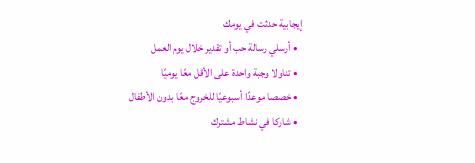إيجابية حدثت في يومك
  • أرسلي رسالة حب أو تقدير خلال يوم العمل
  • تناولا وجبة واحدة على الأقل معًا يوميًا
  • خصصا موعدًا أسبوعيًا للخروج معًا بدون الأطفال
  • شاركا في نشاط مشترك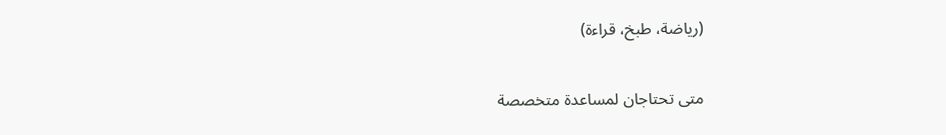(رياضة، طبخ، قراءة)

متى تحتاجان لمساعدة متخصصة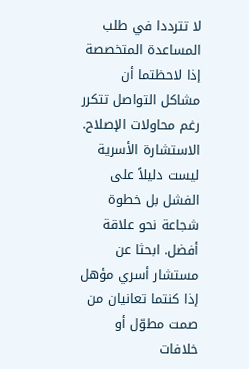لا تترددا في طلب المساعدة المتخصصة إذا لاحظتما أن مشاكل التواصل تتكرر رغم محاولات الإصلاح. الاستشارة الأسرية ليست دليلاً على الفشل بل خطوة شجاعة نحو علاقة أفضل. ابحثا عن مستشار أسري مؤهل إذا كنتما تعانيان من صمت مطوّل أو خلافات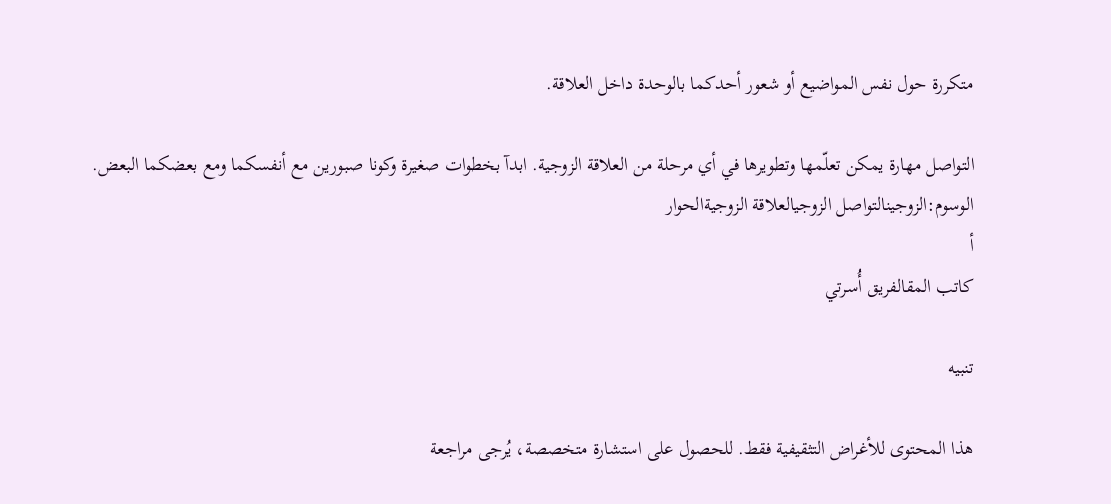متكررة حول نفس المواضيع أو شعور أحدكما بالوحدة داخل العلاقة.

التواصل مهارة يمكن تعلّمها وتطويرها في أي مرحلة من العلاقة الزوجية. ابدآ بخطوات صغيرة وكونا صبورين مع أنفسكما ومع بعضكما البعض.
الوسوم:الزوجينالتواصل الزوجيالعلاقة الزوجيةالحوار
أ
كاتب المقالفريق أُسرتي

تنبيه

هذا المحتوى للأغراض التثقيفية فقط. للحصول على استشارة متخصصة، يُرجى مراجعة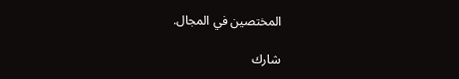المختصين في المجال.

شارك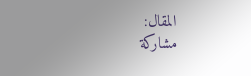المقال:
مشاركة